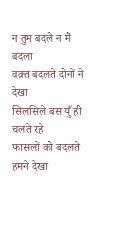न तुम बदले न मैं बदला
वक़्त बदलते दोनों ने देखा
सिलसिले बस युँ ही चलते रहे
फासलों को बदलते हमने देखा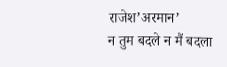राजेश’अरमान’
न तुम बदले न मैं बदला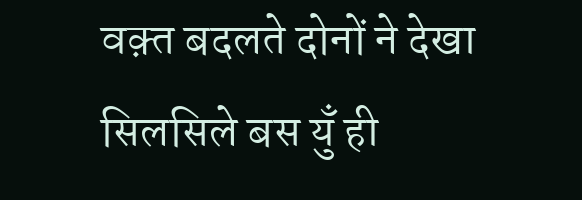वक़्त बदलते दोनों ने देखा
सिलसिले बस युँ ही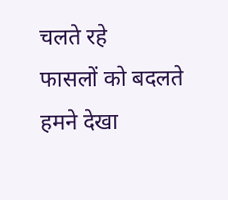चलते रहे
फासलों को बदलते हमने देखा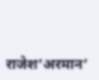राजेश’अरमान’